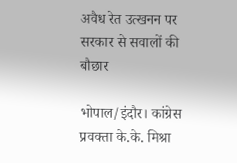अवैध रेत उत्खनन पर सरकार से सवालों की बौछार

भोपाल/इंदौर। कांग्रेस प्रवक्ता के.के. मिश्रा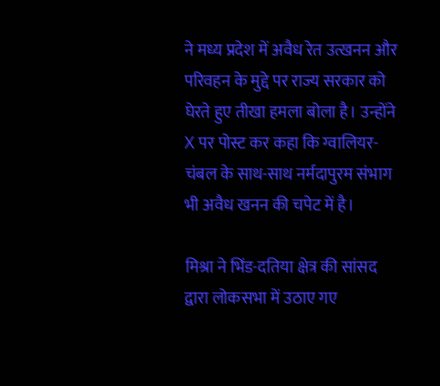ने मध्य प्रदेश में अवैध रेत उत्खनन और परिवहन के मुद्दे पर राज्य सरकार को घेरते हुए तीखा हमला बोला है। उन्होंने X पर पोस्ट कर कहा कि ग्वालियर-चंबल के साथ-साथ नर्मदापुरम संभाग भी अवैध खनन की चपेट में है।

मिश्रा ने भिंड-दतिया क्षेत्र की सांसद द्वारा लोकसभा में उठाए गए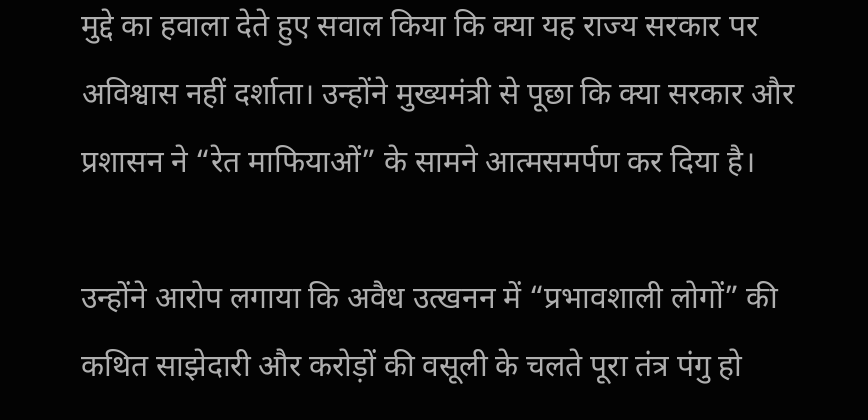मुद्दे का हवाला देते हुए सवाल किया कि क्या यह राज्य सरकार पर अविश्वास नहीं दर्शाता। उन्होंने मुख्यमंत्री से पूछा कि क्या सरकार और प्रशासन ने “रेत माफियाओं” के सामने आत्मसमर्पण कर दिया है।

उन्होंने आरोप लगाया कि अवैध उत्खनन में “प्रभावशाली लोगों” की कथित साझेदारी और करोड़ों की वसूली के चलते पूरा तंत्र पंगु हो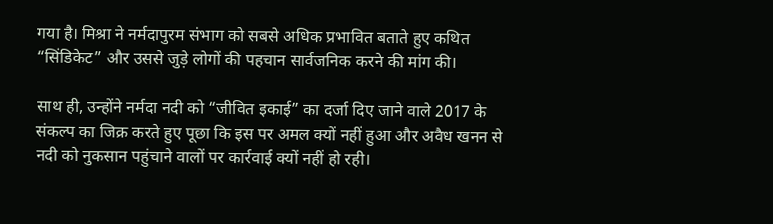गया है। मिश्रा ने नर्मदापुरम संभाग को सबसे अधिक प्रभावित बताते हुए कथित “सिंडिकेट” और उससे जुड़े लोगों की पहचान सार्वजनिक करने की मांग की।

साथ ही, उन्होंने नर्मदा नदी को “जीवित इकाई” का दर्जा दिए जाने वाले 2017 के संकल्प का जिक्र करते हुए पूछा कि इस पर अमल क्यों नहीं हुआ और अवैध खनन से नदी को नुकसान पहुंचाने वालों पर कार्रवाई क्यों नहीं हो रही।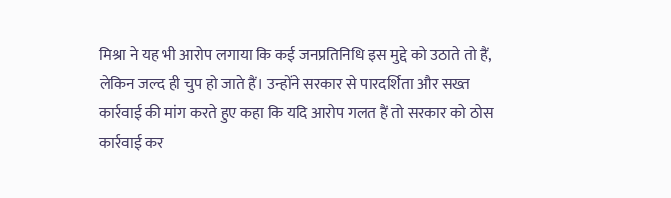मिश्रा ने यह भी आरोप लगाया कि कई जनप्रतिनिधि इस मुद्दे को उठाते तो हैं, लेकिन जल्द ही चुप हो जाते हैं। उन्होंने सरकार से पारदर्शिता और सख्त कार्रवाई की मांग करते हुए कहा कि यदि आरोप गलत हैं तो सरकार को ठोस कार्रवाई कर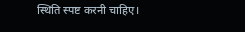स्थिति स्पष्ट करनी चाहिए।